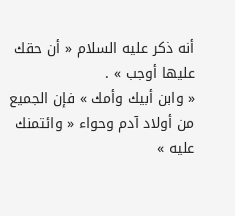أنه ذكر عليه السلام « أن حقك عليها أوجب » .
« وابن أبيك وأمك » فإن الجميع من أولاد آدم وحواء « وائتمنك عليه »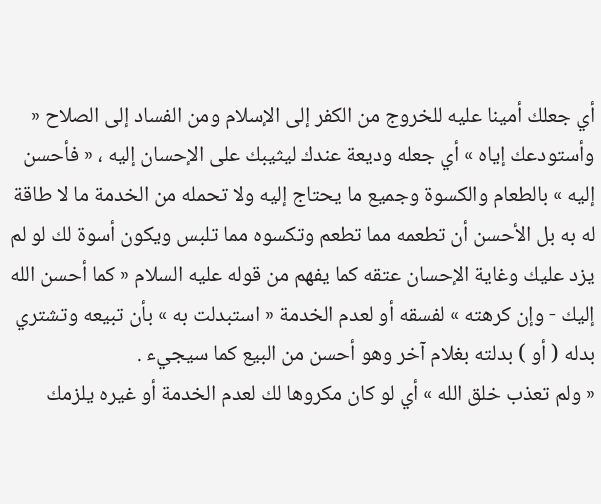أي جعلك أمينا عليه للخروج من الكفر إلى الإسلام ومن الفساد إلى الصلاح « وأستودعك إياه » أي جعله وديعة عندك ليثيبك على الإحسان إليه ، « فأحسن إليه » بالطعام والكسوة وجميع ما يحتاج إليه ولا تحمله من الخدمة ما لا طاقة له به بل الأحسن أن تطعمه مما تطعم وتكسوه مما تلبس ويكون أسوة لك لو لم يزد عليك وغاية الإحسان عتقه كما يفهم من قوله عليه السلام « كما أحسن الله إليك - وإن كرهته » لفسقه أو لعدم الخدمة « استبدلت به » بأن تبيعه وتشتري بدله ( أو ) بدلته بغلام آخر وهو أحسن من البيع كما سيجيء .
« ولم تعذب خلق الله » أي لو كان مكروها لك لعدم الخدمة أو غيره يلزمك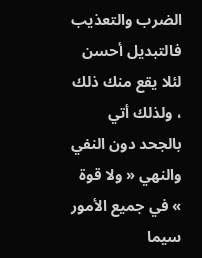الضرب والتعذيب فالتبديل أحسن لئلا يقع منك ذلك ، ولذلك أتي بالجحد دون النفي والنهي « ولا قوة » في جميع الأمور سيما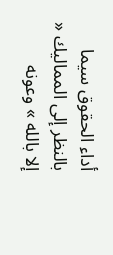أداء الحقوق سيما بالنظر إلى المماليك « إلا بالله » وعونه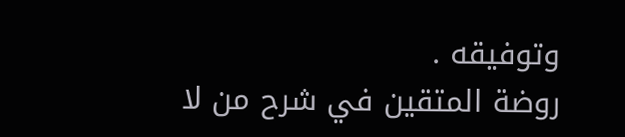وتوفيقه .
روضة المتقين في شرح من لا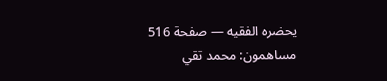يحضره الفقيه — صفحة 516
مساهمون: محمد تقي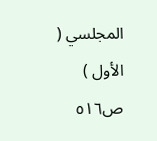المجلسي ( الأول )
ص٥١٦